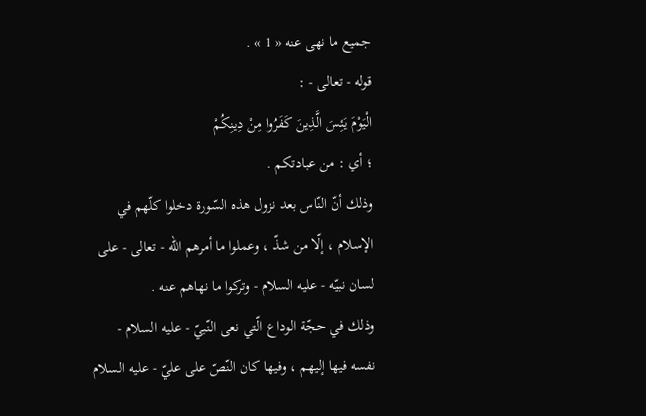جميع ما نهى عنه « 1 » .
قوله - تعالى - :
الْيَوْمَ يَئِسَ الَّذِينَ كَفَرُوا مِنْ دِينِكُمْ
؛ أي : من عبادتكم .
وذلك أنّ النّاس بعد نزول هذه السّورة دخلوا كلّهم في الإسلام ، إلّا من شذّ ، وعملوا ما أمرهم اللّه - تعالى - على لسان نبيّه - عليه السلام - وتركوا ما نهاهم عنه .
وذلك في حجّة الوداع الّتي نعى النّبيّ - عليه السلام - نفسه فيها إليهم ، وفيها كان النّصّ على عليّ - عليه السلام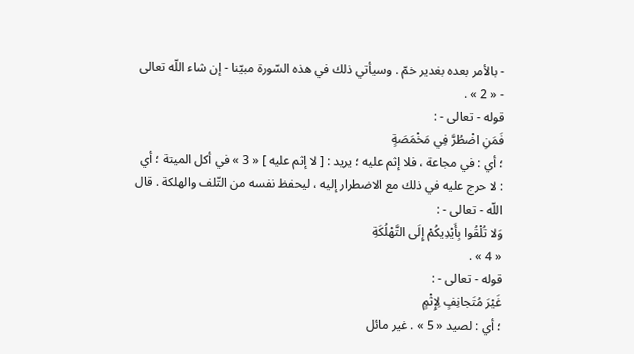- بالأمر بعده بغدير خمّ . وسيأتي ذلك في هذه السّورة مبيّنا - إن شاء اللّه تعالى - « 2 » .
قوله - تعالى - :
فَمَنِ اضْطُرَّ فِي مَخْمَصَةٍ
؛ أي : في مجاعة ، فلا إثم عليه ؛ يريد : [ لا إثم عليه ] « 3 » في أكل الميتة ؛ أي : لا حرج عليه في ذلك مع الاضطرار إليه ، ليحفظ نفسه من التّلف والهلكة . قال اللّه - تعالى - :
وَلا تُلْقُوا بِأَيْدِيكُمْ إِلَى التَّهْلُكَةِ
« 4 » .
قوله - تعالى - :
غَيْرَ مُتَجانِفٍ لِإِثْمٍ
؛ أي : لصيد « 5 » . غير مائل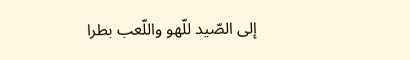إلى الصّيد للّهو واللّعب بطرا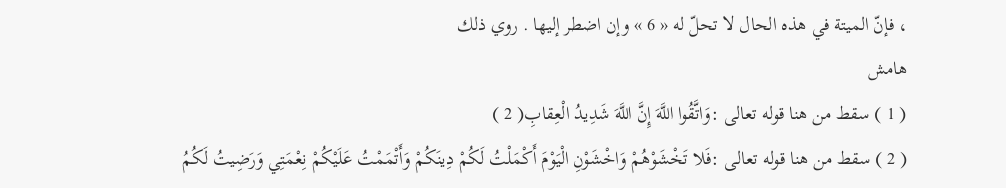، فإنّ الميتة في هذه الحال لا تحلّ له « 6 » وإن اضطر إليها . روي ذلك
هامش
( 1 ) سقط من هنا قوله تعالى :وَاتَّقُوا اللَّهَ إِنَّ اللَّهَ شَدِيدُ الْعِقابِ( 2 )
( 2 ) سقط من هنا قوله تعالى :فَلا تَخْشَوْهُمْ وَاخْشَوْنِ الْيَوْمَ أَكْمَلْتُ لَكُمْ دِينَكُمْ وَأَتْمَمْتُ عَلَيْكُمْ نِعْمَتِي وَرَضِيتُ لَكُمُ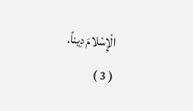الْإِسْلامَ دِيناً.
( 3 )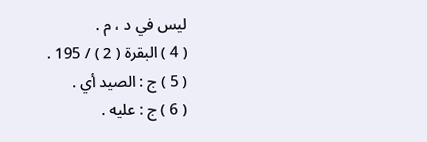ليس في د ، م .
( 4 ) البقرة ( 2 ) / 195 .
( 5 ) ج : الصيد أي .
( 6 ) ج : عليه .